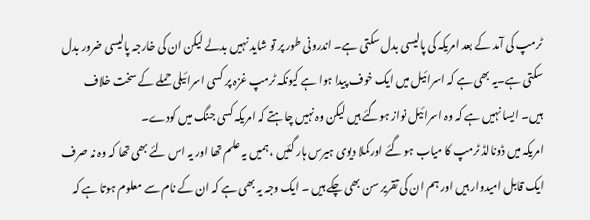ٹرمپ کی آمد کے بعد امریکہ کی پالیسی بدل سکتی ہے۔ اندرونی طور پر تو شاید نہیں بدلے لیکن ان کی خارجہ پالیسی ضرور بدل سکتی ہے۔یہ بھی ہے کہ اسرائیل میں ایک خوف پیدا ہوا ہے کیونکہ ٹرمپ غزہ پر کسی اسرائیلی حملے کے سخت خلاف ہیں۔ ایسا نہیں ہے کہ وہ اسرائیل نواز ہوگئے ہیں لیکن وہ نہیں چاہتے کہ امریکہ کسی جنگ میں کودے۔
امریکہ میں ڈونالڈ ٹرمپ کا میاب ہو گئے اورکملا دیوی ہیرس ہار گئیں ، ہمیں یہ علم تھا اور یہ اس لئے بھی تھا کہ وہ نہ صرف ایک قابل امیدوار ہیں اور ہم ان کی تقریر سن بھی چکے ہیں ۔ ایک وجہ یہ بھی ہے کہ ان کے نام سے معلوم ہوتا ہے کہ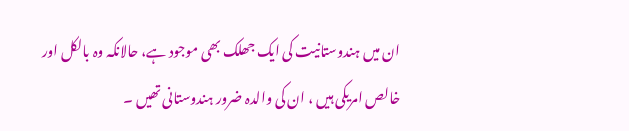ان میں ہندوستانیت کی ایک جھلک بھی موجود ہے، حالانکہ وہ بالکل اور خالص امریکی ہیں ، ان کی والدہ ضرور ہندوستانی تھیں ۔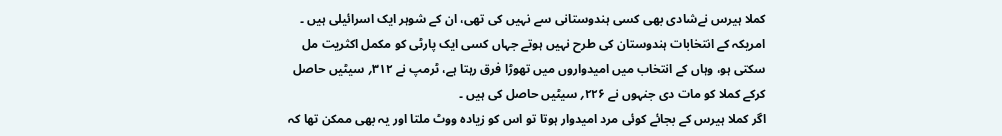کملا ہیرس نےشادی بھی کسی ہندوستانی سے نہیں کی تھی، ان کے شوہر ایک اسرائیلی ہیں ۔ امریکہ کے انتخابات ہندوستان کی طرح نہیں ہوتے جہاں کسی ایک پارٹی کو مکمل اکثریت مل سکتی ہو، وہاں کے انتخاب میں امیدواروں میں تھوڑا فرق رہتا ہے، ٹرمپ نے ۳۱۲؍ سیٹیں حاصل کرکے کملا کو مات دی جنہوں نے ۲۲۶؍ سیٹیں حاصل کی ہیں ۔
اگر کملا ہیرس کے بجائے کوئی مرد امیدوار ہوتا تو اس کو زیادہ ووٹ ملتا اور یہ بھی ممکن تھا کہ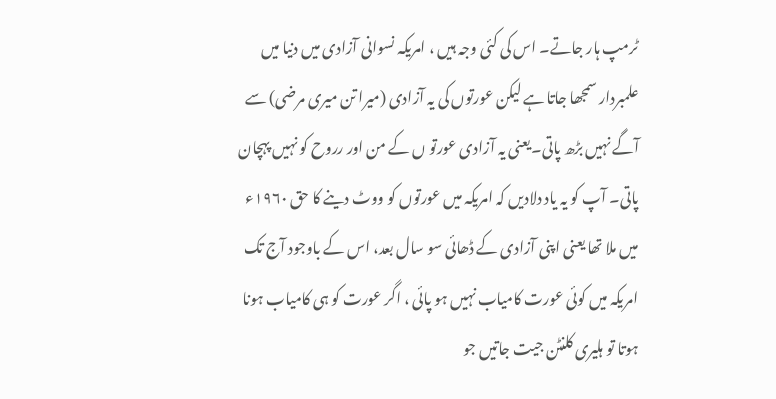ٹرمپ ہار جاتے۔ اس کی کئی وجہ ہیں ، امریکہ نسوانی آزادی میں دنیا میں علمبردار سمجھا جاتا ہے لیکن عورتوں کی یہ آزادی (میرا تن میری مرضی) سے آگے نہیں بڑھ پاتی۔یعنی یہ آزادی عورتو ں کے من اور رروح کو نہیں پہچان پاتی۔ آپ کو یہ یاد دلادیں کہ امریکہ میں عورتوں کو ووٹ دینے کا حق ۱۹۶۰ء میں ملا تھا یعنی اپنی آزادی کے ڈھائی سو سال بعد، اس کے باوجود آج تک امریکہ میں کوئی عورت کامیاب نہیں ہو پائی ، اگر عورت کو ہی کامیاب ہونا ہوتا تو ہلیری کلنٹن جیت جاتیں جو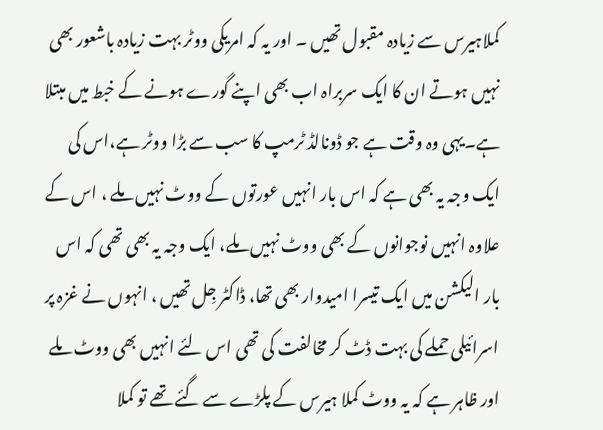کملاہیرس سے زیادہ مقبول تھیں ۔ اور یہ کہ امریکی ووٹر بہت زیادہ باشعور بھی نہیں ہوتے ان کا ایک سربراہ اب بھی اپنے گورے ہونے کے خبط میں مبتلا ہے۔یہی وہ وقت ہے جو ڈونالڈ ٹرمپ کا سب سے بڑا ووٹر ہے،اس کی ایک وجہ یہ بھی ہے کہ اس بار انہیں عورتوں کے ووٹ نہیں ملے ، اس کے علاوہ انہیں نوجوانوں کے بھی ووٹ نہیں ملے، ایک وجہ یہ بھی تھی کہ اس بار الیکشن میں ایک تیسرا امیدوار بھی تھا، ڈاکٹر جِل تھیں ، انہوں نے غزہ پر اسرائیلی حملے کی بہت ڈٹ کر مخالفت کی تھی اس لئے انہیں بھی ووٹ ملے اور ظاہر ہے کہ یہ ووٹ کملا ہیرس کے پلڑے سے گئے تھے تو کملا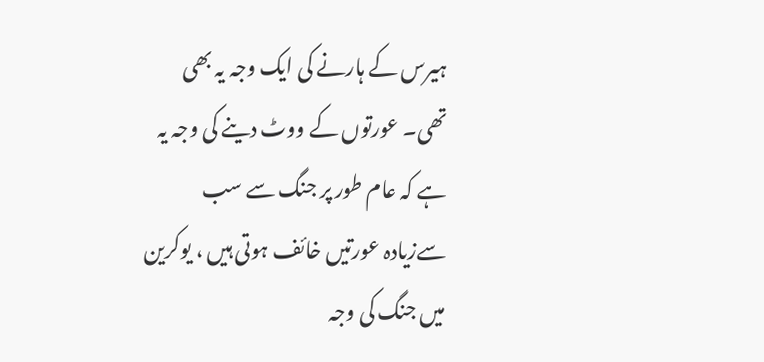ہیرس کے ہارنے کی ایک وجہ یہ بھی تھی۔ عورتوں کے ووٹ دینے کی وجہ یہ ہے کہ عام طور پر جنگ سے سب سےزیادہ عورتیں خائف ہوتی ہیں ، یوکرین میں جنگ کی وجہ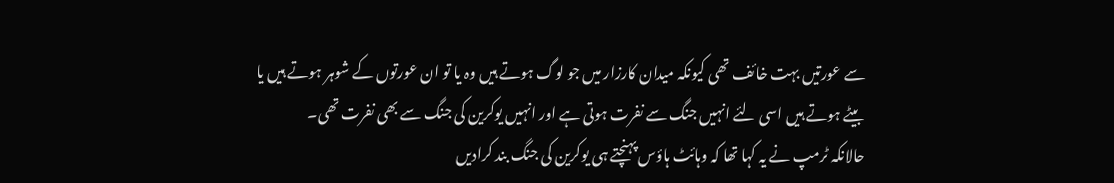سے عورتیں بہت خائف تھی کیونکہ میدان کارزار میں جو لوگ ہوتے ہیں وہ یا تو ان عورتوں کے شوہر ہوتے ہیں یا بیٹے ہوتے ہیں اسی لئے انہیں جنگ سے نفرت ہوتی ہے اور انہیں یوکرین کی جنگ سے بھی نفرت تھی۔
حالانکہ ٹرمپ نے یہ کہا تھا کہ وہائٹ ہاؤس پہنچتے ہی یوکرین کی جنگ بند کرادیں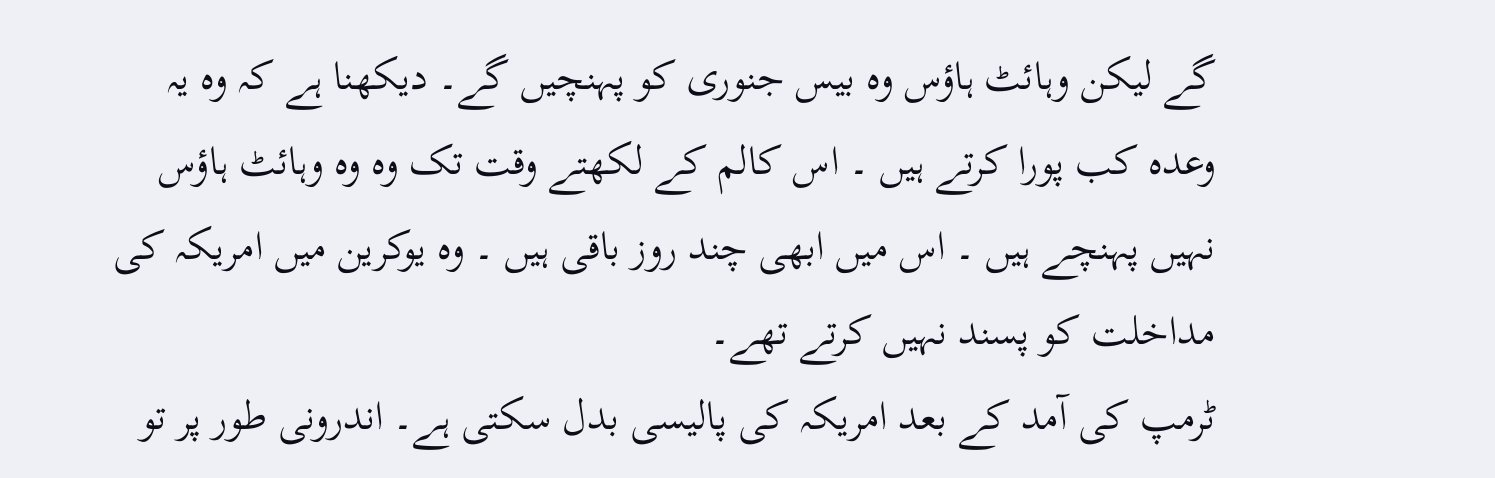گے لیکن وہائٹ ہاؤس وہ بیس جنوری کو پہنچیں گے۔ دیکھنا ہے کہ وہ یہ وعدہ کب پورا کرتے ہیں ۔ اس کالم کے لکھتے وقت تک وہ وہ وہائٹ ہاؤس نہیں پہنچے ہیں ۔ اس میں ابھی چند روز باقی ہیں ۔ وہ یوکرین میں امریکہ کی مداخلت کو پسند نہیں کرتے تھے۔
ٹرمپ کی آمد کے بعد امریکہ کی پالیسی بدل سکتی ہے۔ اندرونی طور پر تو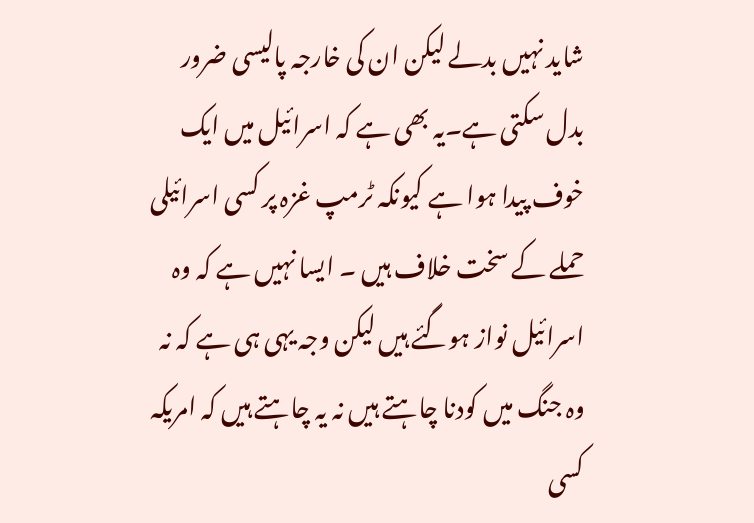شاید نہیں بدلے لیکن ان کی خارجہ پالیسی ضرور بدل سکتی ہے۔یہ بھی ہے کہ اسرائیل میں ایک خوف پیدا ہوا ہے کیونکہ ٹرمپ غزہ پر کسی اسرائیلی حملے کے سخت خلاف ہیں ۔ ایسا نہیں ہے کہ وہ اسرائیل نواز ہوگئے ہیں لیکن وجہ یہی ہی ہے کہ نہ وہ جنگ میں کودنا چاہتے ہیں نہ یہ چاہتے ہیں کہ امریکہ کسی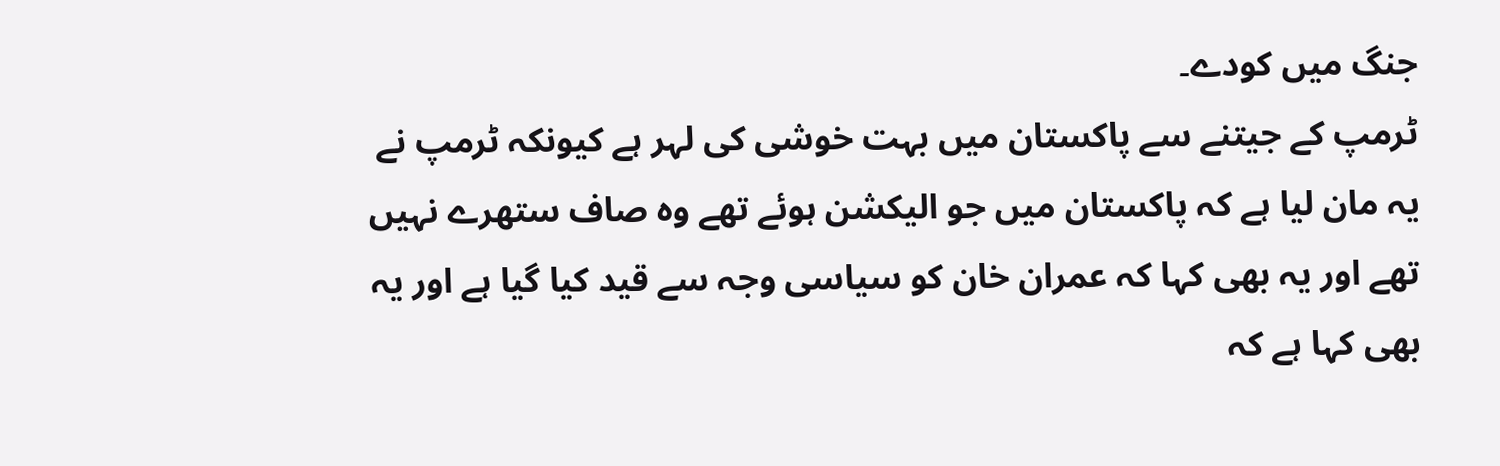جنگ میں کودے۔
ٹرمپ کے جیتنے سے پاکستان میں بہت خوشی کی لہر ہے کیونکہ ٹرمپ نے یہ مان لیا ہے کہ پاکستان میں جو الیکشن ہوئے تھے وہ صاف ستھرے نہیں تھے اور یہ بھی کہا کہ عمران خان کو سیاسی وجہ سے قید کیا گیا ہے اور یہ بھی کہا ہے کہ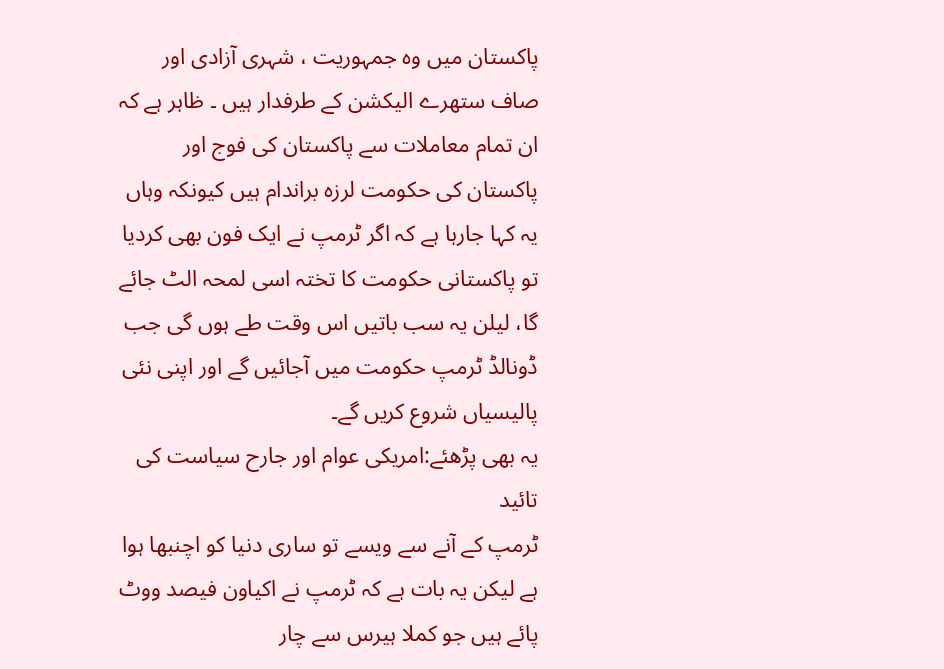پاکستان میں وہ جمہوریت ، شہری آزادی اور صاف ستھرے الیکشن کے طرفدار ہیں ۔ ظاہر ہے کہ ان تمام معاملات سے پاکستان کی فوج اور پاکستان کی حکومت لرزہ براندام ہیں کیونکہ وہاں یہ کہا جارہا ہے کہ اگر ٹرمپ نے ایک فون بھی کردیا تو پاکستانی حکومت کا تختہ اسی لمحہ الٹ جائے گا، لیلن یہ سب باتیں اس وقت طے ہوں گی جب ڈونالڈ ٹرمپ حکومت میں آجائیں گے اور اپنی نئی پالیسیاں شروع کریں گے۔
یہ بھی پڑھئے:امریکی عوام اور جارح سیاست کی تائید
ٹرمپ کے آنے سے ویسے تو ساری دنیا کو اچنبھا ہوا ہے لیکن یہ بات ہے کہ ٹرمپ نے اکیاون فیصد ووٹ پائے ہیں جو کملا ہیرس سے چار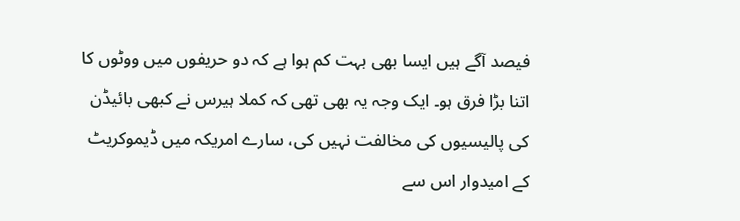فیصد آگے ہیں ایسا بھی بہت کم ہوا ہے کہ دو حریفوں میں ووٹوں کا اتنا بڑا فرق ہو۔ ایک وجہ یہ بھی تھی کہ کملا ہیرس نے کبھی بائیڈن کی پالیسیوں کی مخالفت نہیں کی، سارے امریکہ میں ڈیموکریٹ کے امیدوار اس سے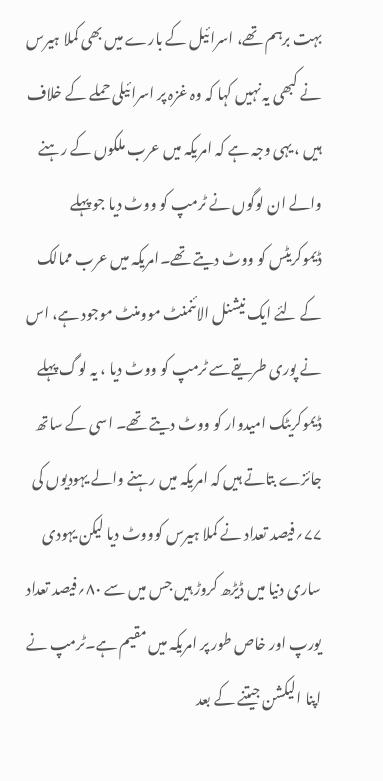بہت برہم تھے، اسرائیل کے بارے میں بھی کملا ہیرس نے کبھی یہ نہیں کہا کہ وہ غزہ پر اسرائیلی حملے کے خلاف ہیں ، یہی وجہ ہے کہ امریکہ میں عرب ملکوں کے رہنے والے ان لوگوں نے ٹرمپ کو ووٹ دیا جو پہلے ڈیموکریٹس کو ووٹ دیتے تھے۔امریکہ میں عرب ممالک کے لئے ایک نیشنل الائنمنٹ موومنٹ موجود ہے، اس نے پوری طریقےسے ٹرمپ کو ووٹ دیا ، یہ لوگ پہلے ڈیموکریٹک امیدوار کو ووٹ دیتے تھے۔ اسی کے ساتھ جائزے بتاتے ہیں کہ امریکہ میں رہنے والے یہودیوں کی ۷۷؍فیصد تعداد نے کملا ہیرس کوووٹ دیا لیکن یہودی ساری دنیا میں ڈیڑھ کروڑ ہیں جس میں سے ۸۰؍فیصد تعداد یورپ اور خاص طور پر امریکہ میں مقیم ہے۔ٹرمپ نے اپنا الیکشن جیتنے کے بعد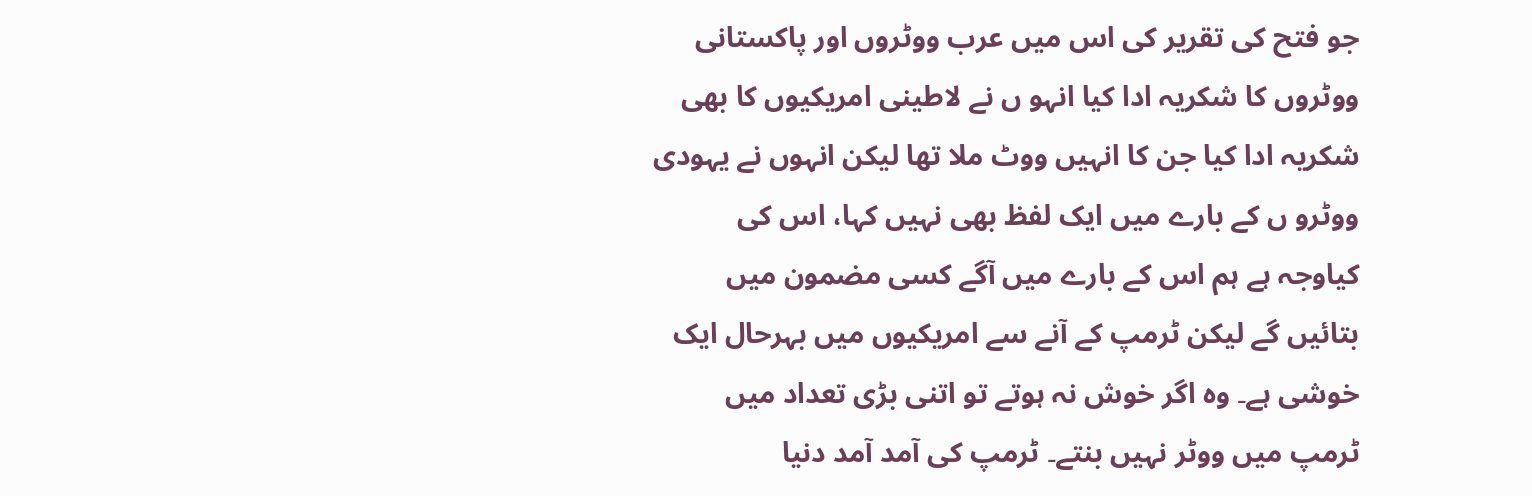جو فتح کی تقریر کی اس میں عرب ووٹروں اور پاکستانی ووٹروں کا شکریہ ادا کیا انہو ں نے لاطینی امریکیوں کا بھی شکریہ ادا کیا جن کا انہیں ووٹ ملا تھا لیکن انہوں نے یہودی ووٹرو ں کے بارے میں ایک لفظ بھی نہیں کہا، اس کی کیاوجہ ہے ہم اس کے بارے میں آگے کسی مضمون میں بتائیں گے لیکن ٹرمپ کے آنے سے امریکیوں میں بہرحال ایک خوشی ہے۔ وہ اگر خوش نہ ہوتے تو اتنی بڑی تعداد میں ٹرمپ میں ووٹر نہیں بنتے۔ ٹرمپ کی آمد آمد دنیا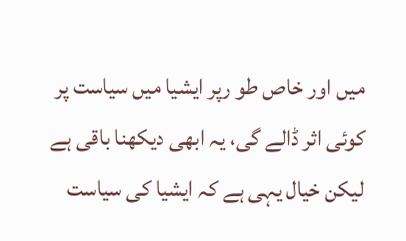میں اور خاص طو رپر ایشیا میں سیاست پر کوئی اثر ڈالے گی، یہ ابھی دیکھنا باقی ہے لیکن خیال یہی ہے کہ ایشیا کی سیاست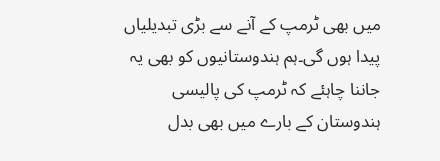میں بھی ٹرمپ کے آنے سے بڑی تبدیلیاں پیدا ہوں گی۔ہم ہندوستانیوں کو بھی یہ جاننا چاہئے کہ ٹرمپ کی پالیسی ہندوستان کے بارے میں بھی بدل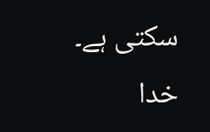سکتی ہے۔ خدا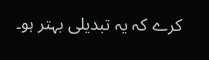کرے کہ یہ تبدیلی بہتر ہو۔